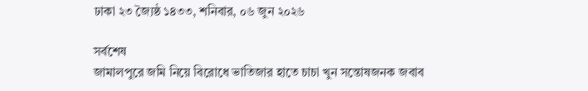ঢাকা ২৩ জ্যৈষ্ঠ ১৪৩৩, শনিবার, ০৬ জুন ২০২৬

সর্বশেষ
জামালপুরে জমি নিয়ে বিরোধে ভাতিজার হাতে চাচা খুন সন্তোষজনক জবাব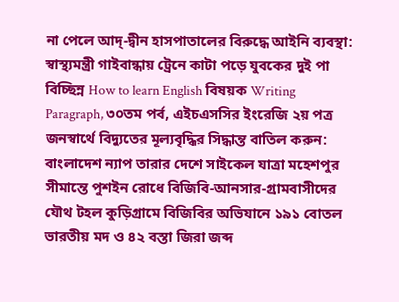না পেলে আদ্-দ্বীন হাসপাতালের বিরুদ্ধে আইনি ব্যবস্থা: স্বাস্থ্যমন্ত্রী গাইবান্ধায় ট্রেনে কাটা পড়ে যুবকের দুই পা বিচ্ছিন্ন How to learn English বিষয়ক Writing Paragraph, ৩০তম পর্ব, এইচএসসির ইংরেজি ২য় পত্র জনস্বার্থে বিদ্যুতের মূল্যবৃদ্ধির সিদ্ধান্ত বাতিল করুন: বাংলাদেশ ন্যাপ তারার দেশে সাইকেল যাত্রা মহেশপুর সীমান্তে পুশইন রোধে বিজিবি-আনসার-গ্রামবাসীদের যৌথ টহল কুড়িগ্রামে বিজিবির অভিযানে ১৯১ বোতল ভারতীয় মদ ও ৪২ বস্তা জিরা জব্দ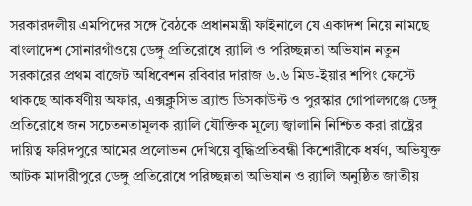সরকারদলীয় এমপিদের সঙ্গে বৈঠকে প্রধানমন্ত্রী ফাইনালে যে একাদশ নিয়ে নামছে বাংলাদেশ সোনারগাঁওয়ে ডেঙ্গু প্রতিরোধে র‌্যালি ও পরিচ্ছন্নতা অভিযান নতুন সরকারের প্রথম বাজেট অধিবেশন রবিবার দারাজ ৬.৬ মিড-ইয়ার শপিং ফেস্টে থাকছে আকর্ষণীয় অফার, এক্সক্লুসিভ ব্র্যান্ড ডিসকাউন্ট ও পুরস্কার গোপালগঞ্জে ডেঙ্গু প্রতিরোধে জন সচেতনতামূলক র‌্যালি যৌক্তিক মূল্যে জ্বালানি নিশ্চিত করা রাষ্ট্রের দায়িত্ব ফরিদপুরে আমের প্রলোভন দেখিয়ে বুদ্ধিপ্রতিবন্ধী কিশোরীকে ধর্ষণ, অভিযুক্ত আটক মাদারীপুরে ডেঙ্গু প্রতিরোধে পরিচ্ছন্নতা অভিযান ও র‍্যালি অনুষ্ঠিত জাতীয়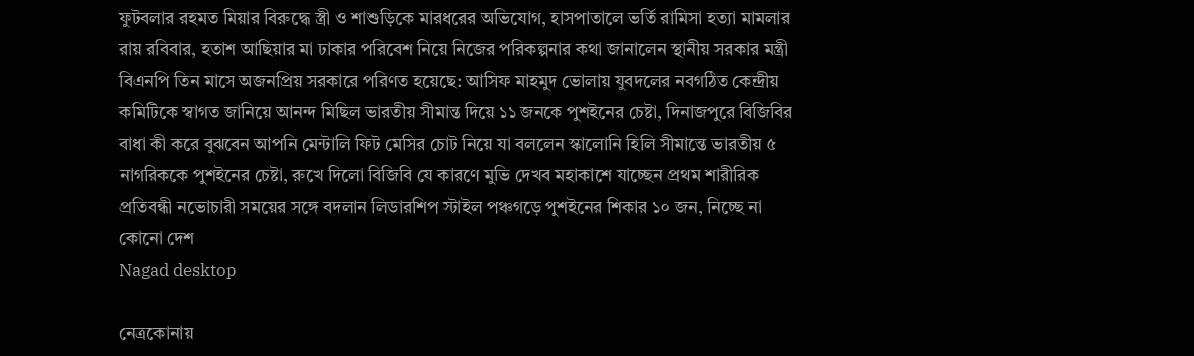ফুটবলার রহমত মিয়ার বিরুদ্ধে স্ত্রী ও শাশুড়িকে মারধরের অভিযোগ, হাসপাতালে ভর্তি রামিসা হত্যা মামলার রায় রবিবার, হতাশ আছিয়ার মা ঢাকার পরিবেশ নিয়ে নিজের পরিকল্পনার কথা জানালেন স্থানীয় সরকার মন্ত্রী বিএনপি তিন মাসে অজনপ্রিয় সরকারে পরিণত হয়েছে: আসিফ মাহমুদ ভোলায় যুবদলের নবগঠিত কেন্দ্রীয় কমিটিকে স্বাগত জানিয়ে আনন্দ মিছিল ভারতীয় সীমান্ত দিয়ে ১১ জনকে পুশইনের চেষ্টা, দিনাজপুরে বিজিবির বাধা কী করে বুঝবেন আপনি মেন্টালি ফিট মেসির চোট নিয়ে যা বললেন স্কালোনি হিলি সীমান্তে ভারতীয় ৫ নাগরিককে পুশইনের চেষ্টা, রুখে দিলো বিজিবি যে কারণে মুভি দেখব মহাকাশে যাচ্ছেন প্রথম শারীরিক প্রতিবন্ধী নভোচারী সময়ের সঙ্গে বদলান লিডারশিপ স্টাইল পঞ্চগড়ে পুশইনের শিকার ১০ জন, নিচ্ছে না কোনো দেশ
Nagad desktop

নেত্রকোনায়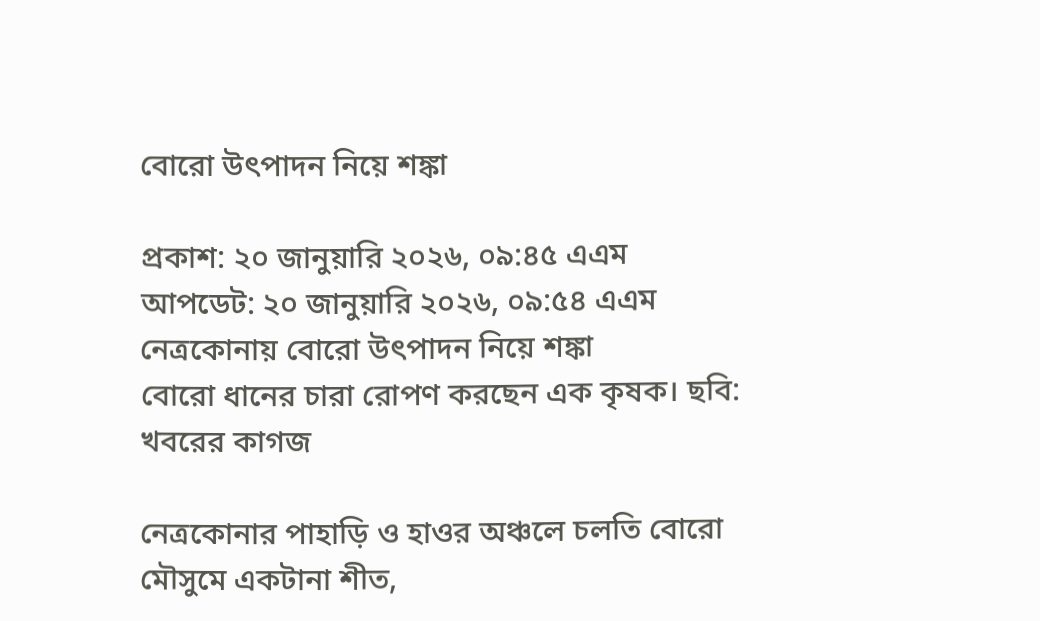বোরো উৎপাদন নিয়ে শঙ্কা

প্রকাশ: ২০ জানুয়ারি ২০২৬, ০৯:৪৫ এএম
আপডেট: ২০ জানুয়ারি ২০২৬, ০৯:৫৪ এএম
নেত্রকোনায় বোরো উৎপাদন নিয়ে শঙ্কা
বোরো ধানের চারা রোপণ করছেন এক কৃষক। ছবি: খবরের কাগজ

নেত্রকোনার পাহাড়ি ও হাওর অঞ্চলে চলতি বোরো মৌসুমে একটানা শীত,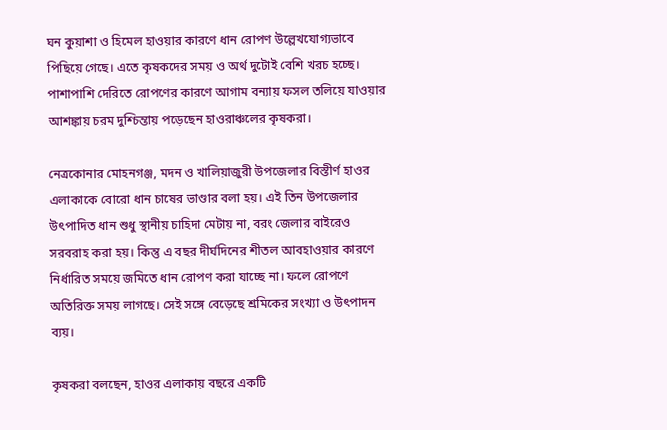ঘন কুয়াশা ও হিমেল হাওয়ার কারণে ধান রোপণ উল্লেখযোগ্যভাবে পিছিয়ে গেছে। এতে কৃষকদের সময় ও অর্থ দুটোই বেশি খরচ হচ্ছে। পাশাপাশি দেরিতে রোপণের কারণে আগাম বন্যায় ফসল তলিয়ে যাওয়ার আশঙ্কায় চরম দুশ্চিন্তায় পড়েছেন হাওরাঞ্চলের কৃষকরা।

নেত্রকোনার মোহনগঞ্জ, মদন ও খালিয়াজুরী উপজেলার বিস্তীর্ণ হাওর এলাকাকে বোরো ধান চাষের ভাণ্ডার বলা হয়। এই তিন উপজেলার উৎপাদিত ধান শুধু স্থানীয় চাহিদা মেটায় না, বরং জেলার বাইরেও সরবরাহ করা হয়। কিন্তু এ বছর দীর্ঘদিনের শীতল আবহাওয়ার কারণে নির্ধারিত সময়ে জমিতে ধান রোপণ করা যাচ্ছে না। ফলে রোপণে অতিরিক্ত সময় লাগছে। সেই সঙ্গে বেড়েছে শ্রমিকের সংখ্যা ও উৎপাদন ব্যয়।

কৃষকরা বলছেন, হাওর এলাকায় বছরে একটি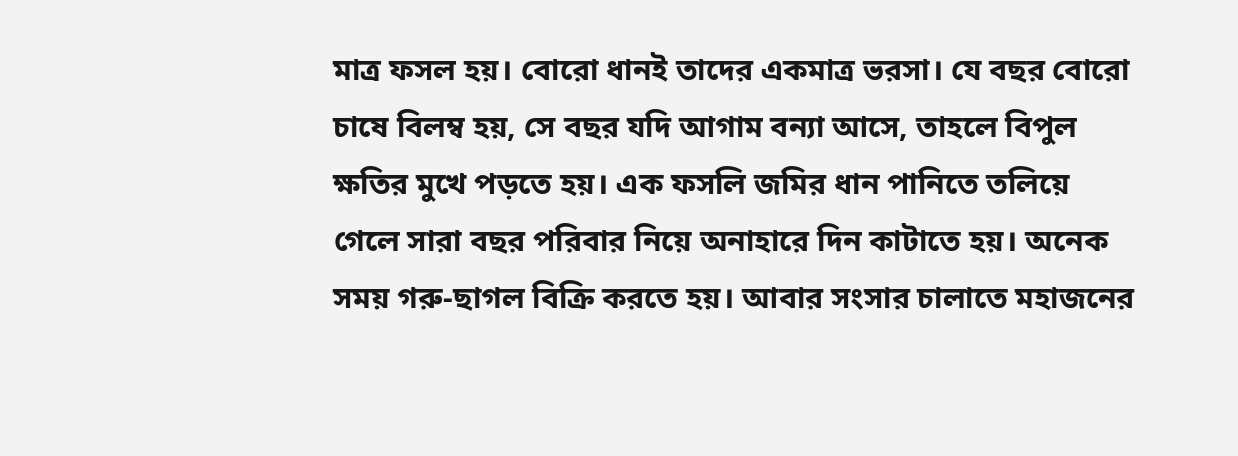মাত্র ফসল হয়। বোরো ধানই তাদের একমাত্র ভরসা। যে বছর বোরো চাষে বিলম্ব হয়, সে বছর যদি আগাম বন্যা আসে, তাহলে বিপুল ক্ষতির মুখে পড়তে হয়। এক ফসলি জমির ধান পানিতে তলিয়ে গেলে সারা বছর পরিবার নিয়ে অনাহারে দিন কাটাতে হয়। অনেক সময় গরু-ছাগল বিক্রি করতে হয়। আবার সংসার চালাতে মহাজনের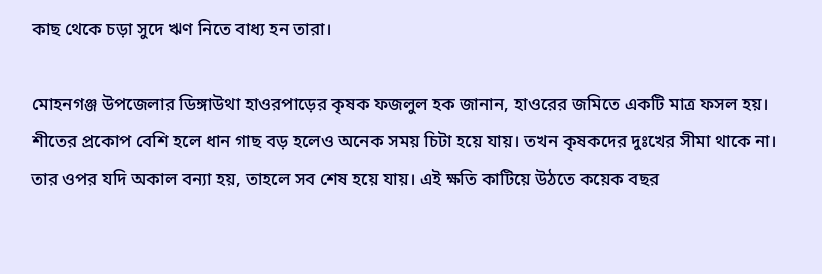কাছ থেকে চড়া সুদে ঋণ নিতে বাধ্য হন তারা।

মোহনগঞ্জ উপজেলার ডিঙ্গাউথা হাওরপাড়ের কৃষক ফজলুল হক জানান, হাওরের জমিতে একটি মাত্র ফসল হয়। শীতের প্রকোপ বেশি হলে ধান গাছ বড় হলেও অনেক সময় চিটা হয়ে যায়। তখন কৃষকদের দুঃখের সীমা থাকে না। তার ওপর যদি অকাল বন্যা হয়, তাহলে সব শেষ হয়ে যায়। এই ক্ষতি কাটিয়ে উঠতে কয়েক বছর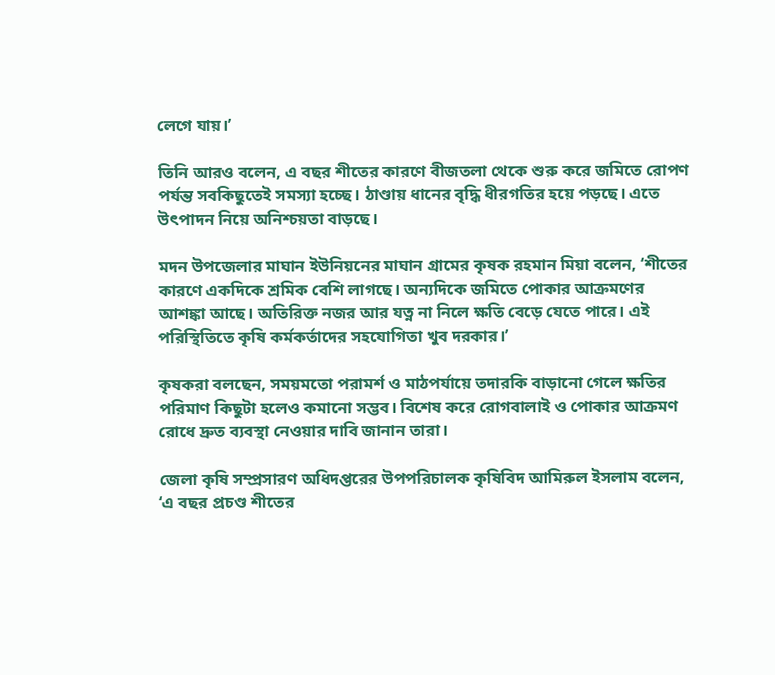লেগে যায়।’

তিনি আরও বলেন, এ বছর শীতের কারণে বীজতলা থেকে শুরু করে জমিতে রোপণ পর্যন্ত সবকিছুতেই সমস্যা হচ্ছে। ঠাণ্ডায় ধানের বৃদ্ধি ধীরগতির হয়ে পড়ছে। এতে উৎপাদন নিয়ে অনিশ্চয়তা বাড়ছে।

মদন উপজেলার মাঘান ইউনিয়নের মাঘান গ্রামের কৃষক রহমান মিয়া বলেন, ‘শীতের কারণে একদিকে শ্রমিক বেশি লাগছে। অন্যদিকে জমিতে পোকার আক্রমণের আশঙ্কা আছে। অতিরিক্ত নজর আর যত্ন না নিলে ক্ষতি বেড়ে যেতে পারে। এই পরিস্থিতিতে কৃষি কর্মকর্তাদের সহযোগিতা খুব দরকার।’

কৃষকরা বলছেন, সময়মতো পরামর্শ ও মাঠপর্যায়ে তদারকি বাড়ানো গেলে ক্ষতির পরিমাণ কিছুটা হলেও কমানো সম্ভব। বিশেষ করে রোগবালাই ও পোকার আক্রমণ রোধে দ্রুত ব্যবস্থা নেওয়ার দাবি জানান তারা।

জেলা কৃষি সম্প্রসারণ অধিদপ্তরের উপপরিচালক কৃষিবিদ আমিরুল ইসলাম বলেন, ‘এ বছর প্রচণ্ড শীতের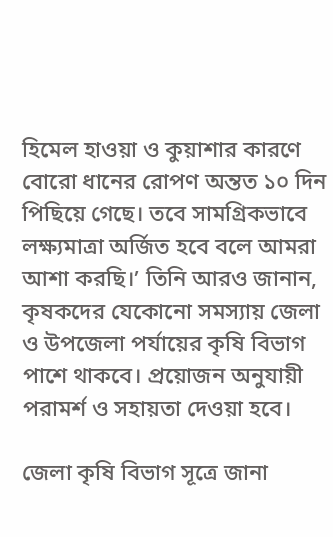হিমেল হাওয়া ও কুয়াশার কারণে বোরো ধানের রোপণ অন্তত ১০ দিন পিছিয়ে গেছে। তবে সামগ্রিকভাবে লক্ষ্যমাত্রা অর্জিত হবে বলে আমরা আশা করছি।’ তিনি আরও জানান, কৃষকদের যেকোনো সমস্যায় জেলা ও উপজেলা পর্যায়ের কৃষি বিভাগ পাশে থাকবে। প্রয়োজন অনুযায়ী পরামর্শ ও সহায়তা দেওয়া হবে।

জেলা কৃষি বিভাগ সূত্রে জানা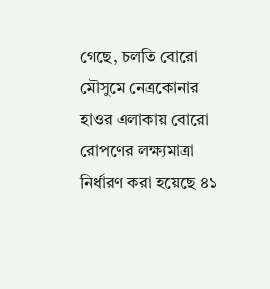গেছে, চলতি বোরো মৌসুমে নেত্রকোনার হাওর এলাকায় বোরো রোপণের লক্ষ্যমাত্রা নির্ধারণ করা হয়েছে ৪১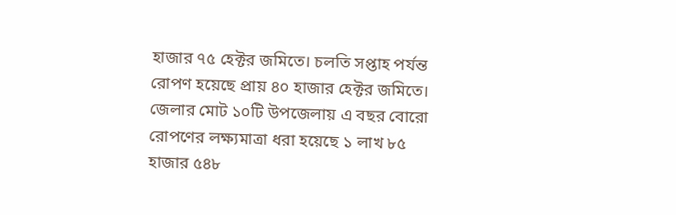হাজার ৭৫ হেক্টর জমিতে। চলতি সপ্তাহ পর্যন্ত রোপণ হয়েছে প্রায় ৪০ হাজার হেক্টর জমিতে। জেলার মোট ১০টি উপজেলায় এ বছর বোরো রোপণের লক্ষ্যমাত্রা ধরা হয়েছে ১ লাখ ৮৫ হাজার ৫৪৮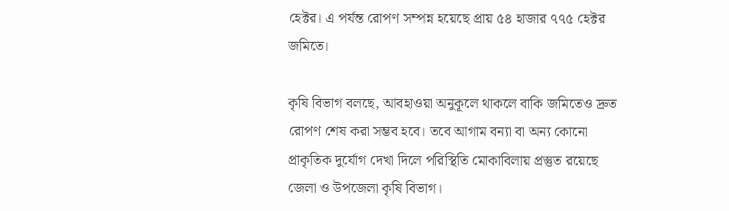হেক্টর। এ পর্যন্ত রোপণ সম্পন্ন হয়েছে প্রায় ৫৪ হাজার ৭৭৫ হেক্টর জমিতে।

কৃষি বিভাগ বলছে, আবহাওয়া অনুকূলে থাকলে বাকি জমিতেও দ্রুত রোপণ শেষ করা সম্ভব হবে। তবে আগাম বন্যা বা অন্য কোনো প্রাকৃতিক দুর্যোগ দেখা দিলে পরিস্থিতি মোকাবিলায় প্রস্তুত রয়েছে জেলা ও উপজেলা কৃষি বিভাগ।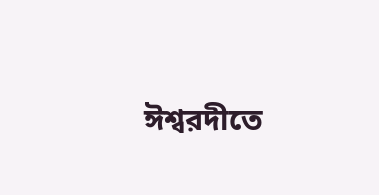ঈশ্বরদীতে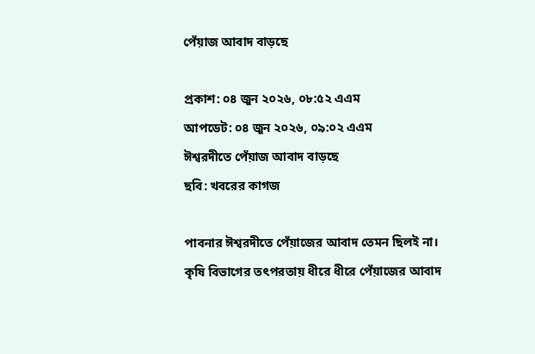পেঁয়াজ আবাদ বাড়ছে

প্রকাশ: ০৪ জুন ২০২৬, ০৮:৫২ এএম
আপডেট: ০৪ জুন ২০২৬, ০৯:০২ এএম
ঈশ্বরদীতে পেঁয়াজ আবাদ বাড়ছে
ছবি: খবরের কাগজ

পাবনার ঈশ্বরদীতে পেঁয়াজের আবাদ তেমন ছিলই না। কৃষি বিভাগের তৎপরতায় ধীরে ধীরে পেঁয়াজের আবাদ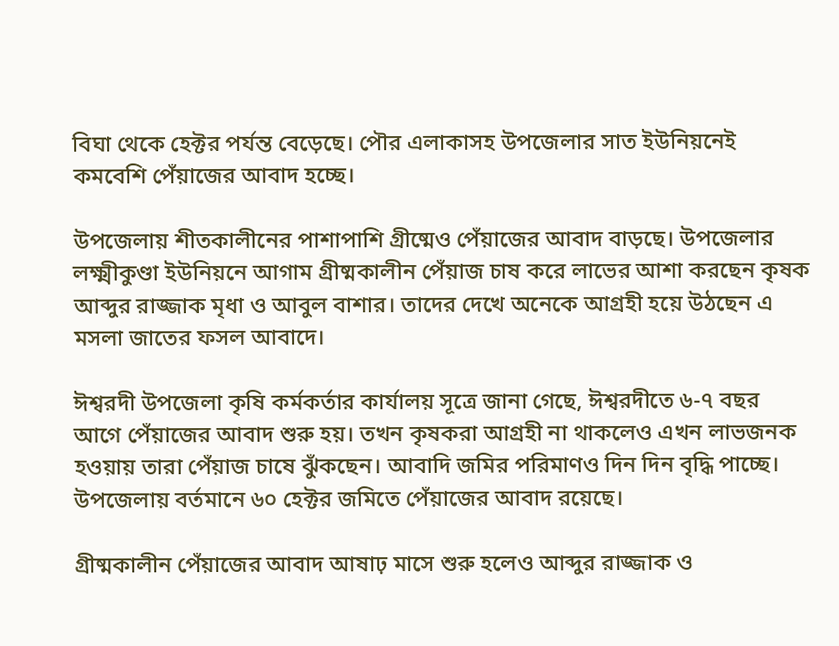বিঘা থেকে হেক্টর পর্যন্ত বেড়েছে। পৌর এলাকাসহ উপজেলার সাত ইউনিয়নেই কমবেশি পেঁয়াজের আবাদ হচ্ছে।

উপজেলায় শীতকালীনের পাশাপাশি গ্রীষ্মেও পেঁয়াজের আবাদ বাড়ছে। উপজেলার লক্ষ্মীকুণ্ডা ইউনিয়নে আগাম গ্রীষ্মকালীন পেঁয়াজ চাষ করে লাভের আশা করছেন কৃষক আব্দুর রাজ্জাক মৃধা ও আবুল বাশার। তাদের দেখে অনেকে আগ্রহী হয়ে উঠছেন এ মসলা জাতের ফসল আবাদে।

ঈশ্বরদী উপজেলা কৃষি কর্মকর্তার কার্যালয় সূত্রে জানা গেছে, ঈশ্বরদীতে ৬-৭ বছর আগে পেঁয়াজের আবাদ শুরু হয়। তখন কৃষকরা আগ্রহী না থাকলেও এখন লাভজনক হওয়ায় তারা পেঁয়াজ চাষে ঝুঁকছেন। আবাদি জমির পরিমাণও দিন দিন বৃদ্ধি পাচ্ছে। উপজেলায় বর্তমানে ৬০ হেক্টর জমিতে পেঁয়াজের আবাদ রয়েছে।

গ্রীষ্মকালীন পেঁয়াজের আবাদ আষাঢ় মাসে শুরু হলেও আব্দুর রাজ্জাক ও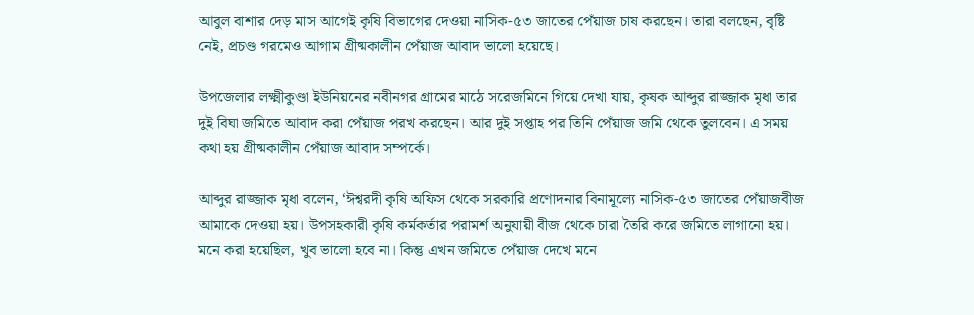আবুল বাশার দেড় মাস আগেই কৃষি বিভাগের দেওয়া নাসিক-৫৩ জাতের পেঁয়াজ চাষ করছেন। তারা বলছেন, বৃষ্টি নেই, প্রচণ্ড গরমেও আগাম গ্রীষ্মকালীন পেঁয়াজ আবাদ ভালো হয়েছে।

উপজেলার লক্ষ্মীকুণ্ডা ইউনিয়নের নবীনগর গ্রামের মাঠে সরেজমিনে গিয়ে দেখা যায়, কৃষক আব্দুর রাজ্জাক মৃধা তার দুই বিঘা জমিতে আবাদ করা পেঁয়াজ পরখ করছেন। আর দুই সপ্তাহ পর তিনি পেঁয়াজ জমি থেকে তুলবেন। এ সময় কথা হয় গ্রীষ্মকালীন পেঁয়াজ আবাদ সম্পর্কে।

আব্দুর রাজ্জাক মৃধা বলেন, ‘ঈশ্বরদী কৃষি অফিস থেকে সরকারি প্রণোদনার বিনামূল্যে নাসিক-৫৩ জাতের পেঁয়াজবীজ আমাকে দেওয়া হয়। উপসহকারী কৃষি কর্মকর্তার পরামর্শ অনুযায়ী বীজ থেকে চারা তৈরি করে জমিতে লাগানো হয়। মনে করা হয়েছিল, খুব ভালো হবে না। কিন্তু এখন জমিতে পেঁয়াজ দেখে মনে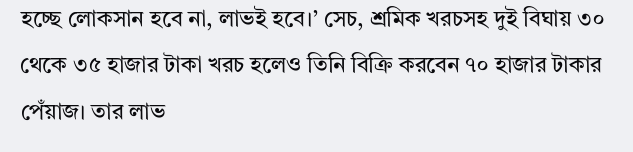হচ্ছে লোকসান হবে না, লাভই হবে।’ সেচ, শ্রমিক খরচসহ দুই বিঘায় ৩০ থেকে ৩৫ হাজার টাকা খরচ হলেও তিনি বিক্রি করবেন ৭০ হাজার টাকার পেঁয়াজ। তার লাভ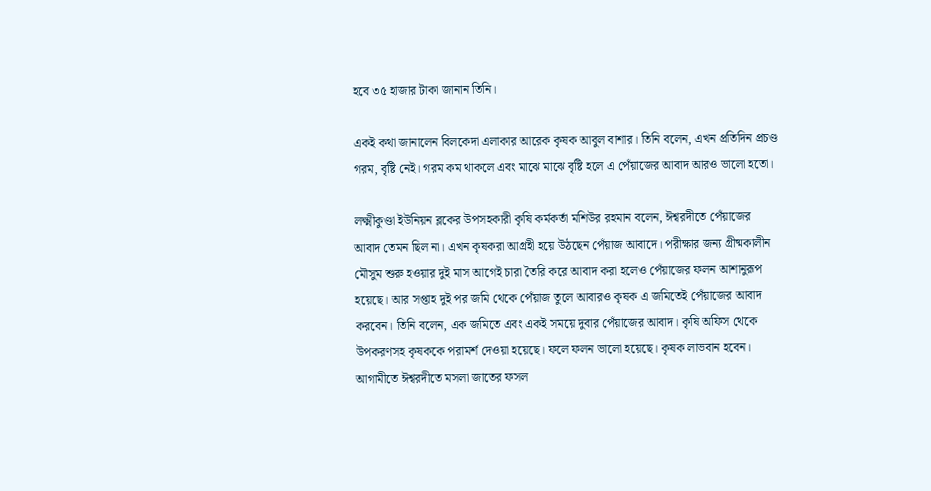হবে ৩৫ হাজার টাকা জানান তিনি।

একই কথা জানালেন বিলকেদা এলাকার আরেক কৃষক আবুল বাশার। তিনি বলেন, এখন প্রতিদিন প্রচণ্ড গরম, বৃষ্টি নেই। গরম কম থাকলে এবং মাঝে মাঝে বৃষ্টি হলে এ পেঁয়াজের আবাদ আরও ভালো হতো।

লক্ষ্মীকুণ্ডা ইউনিয়ন ব্লকের উপসহকারী কৃষি কর্মকর্তা মশিউর রহমান বলেন, ঈশ্বরদীতে পেঁয়াজের আবাদ তেমন ছিল না। এখন কৃষকরা আগ্রহী হয়ে উঠছেন পেঁয়াজ আবাদে। পরীক্ষার জন্য গ্রীষ্মকালীন মৌসুম শুরু হওয়ার দুই মাস আগেই চারা তৈরি করে আবাদ করা হলেও পেঁয়াজের ফলন আশানুরূপ হয়েছে। আর সপ্তাহ দুই পর জমি থেকে পেঁয়াজ তুলে আবারও কৃষক এ জমিতেই পেঁয়াজের আবাদ করবেন। তিনি বলেন, এক জমিতে এবং একই সময়ে দুবার পেঁয়াজের আবাদ। কৃষি অফিস থেকে উপকরণসহ কৃষককে পরামর্শ দেওয়া হয়েছে। ফলে ফলন ভালো হয়েছে। কৃষক লাভবান হবেন। আগামীতে ঈশ্বরদীতে মসলা জাতের ফসল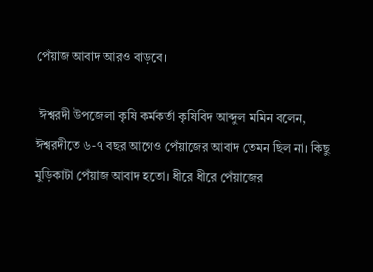পেঁয়াজ আবাদ আরও বাড়বে।

 ঈশ্বরদী উপজেলা কৃষি কর্মকর্তা কৃষিবিদ আব্দুল মমিন বলেন, ঈশ্বরদীতে ৬-৭ বছর আগেও পেঁয়াজের আবাদ তেমন ছিল না। কিছু মুড়িকাটা পেঁয়াজ আবাদ হতো। ধীরে ধীরে পেঁয়াজের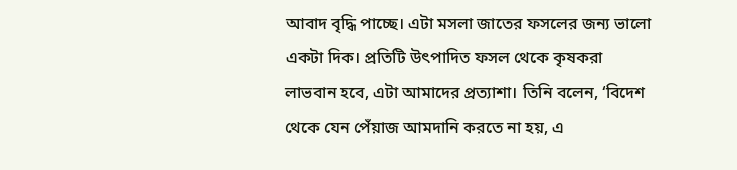আবাদ বৃদ্ধি পাচ্ছে। এটা মসলা জাতের ফসলের জন্য ভালো একটা দিক। প্রতিটি উৎপাদিত ফসল থেকে কৃষকরা লাভবান হবে, এটা আমাদের প্রত্যাশা। তিনি বলেন, ‘বিদেশ থেকে যেন পেঁয়াজ আমদানি করতে না হয়, এ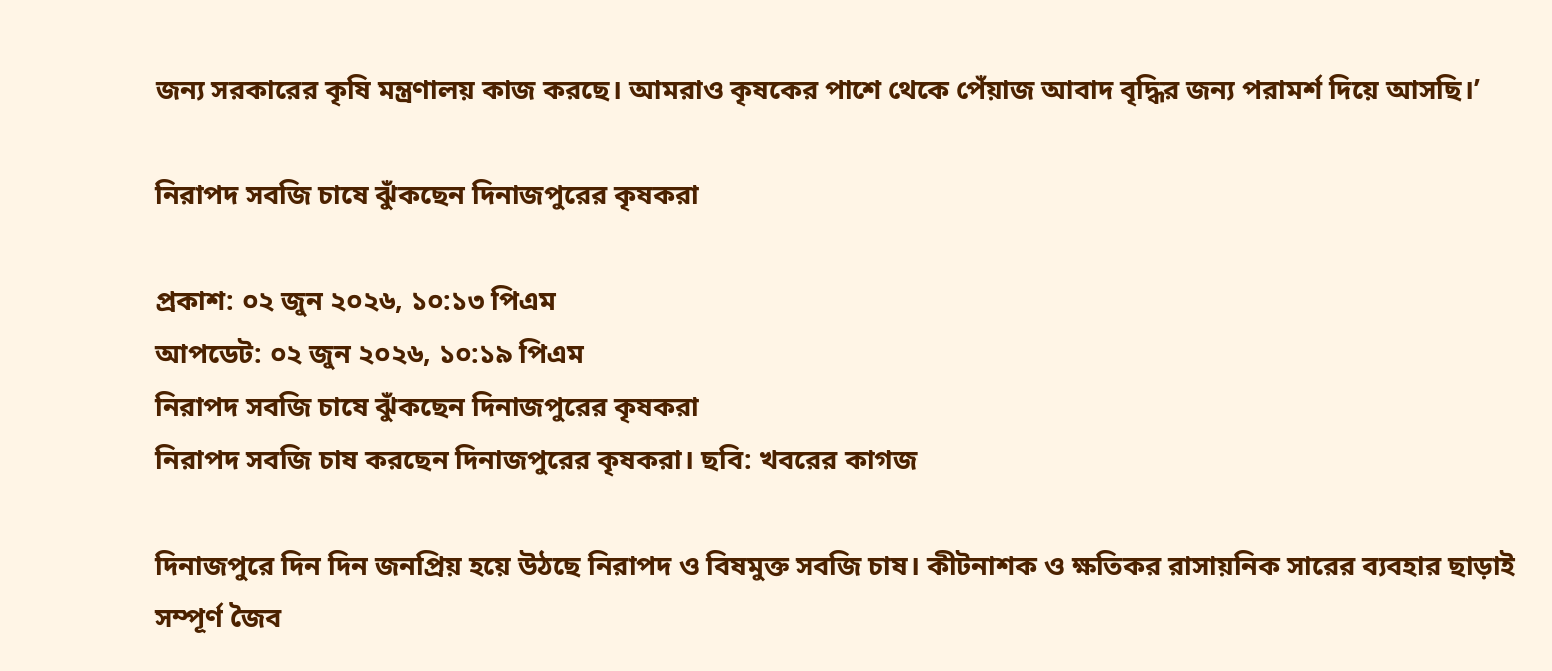জন্য সরকারের কৃষি মন্ত্রণালয় কাজ করছে। আমরাও কৃষকের পাশে থেকে পেঁয়াজ আবাদ বৃদ্ধির জন্য পরামর্শ দিয়ে আসছি।’

নিরাপদ সবজি চাষে ঝুঁকছেন দিনাজপুরের কৃষকরা

প্রকাশ: ০২ জুন ২০২৬, ১০:১৩ পিএম
আপডেট: ০২ জুন ২০২৬, ১০:১৯ পিএম
নিরাপদ সবজি চাষে ঝুঁকছেন দিনাজপুরের কৃষকরা
নিরাপদ সবজি চাষ করছেন দিনাজপুরের কৃষকরা। ছবি: খবরের কাগজ

দিনাজপুরে দিন দিন জনপ্রিয় হয়ে উঠছে নিরাপদ ও বিষমুক্ত সবজি চাষ। কীটনাশক ও ক্ষতিকর রাসায়নিক সারের ব্যবহার ছাড়াই সম্পূর্ণ জৈব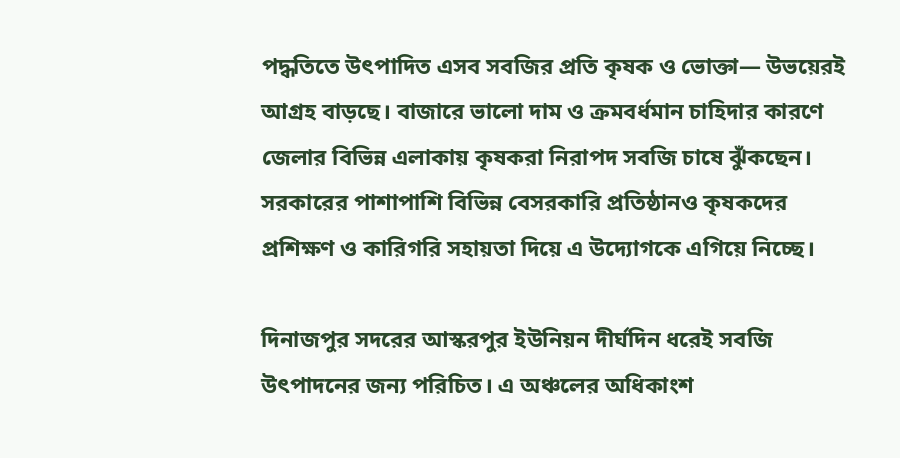পদ্ধতিতে উৎপাদিত এসব সবজির প্রতি কৃষক ও ভোক্তা— উভয়েরই আগ্রহ বাড়ছে। বাজারে ভালো দাম ও ক্রমবর্ধমান চাহিদার কারণে জেলার বিভিন্ন এলাকায় কৃষকরা নিরাপদ সবজি চাষে ঝুঁকছেন। সরকারের পাশাপাশি বিভিন্ন বেসরকারি প্রতিষ্ঠানও কৃষকদের প্রশিক্ষণ ও কারিগরি সহায়তা দিয়ে এ উদ্যোগকে এগিয়ে নিচ্ছে।

দিনাজপুর সদরের আস্করপুর ইউনিয়ন দীর্ঘদিন ধরেই সবজি উৎপাদনের জন্য পরিচিত। এ অঞ্চলের অধিকাংশ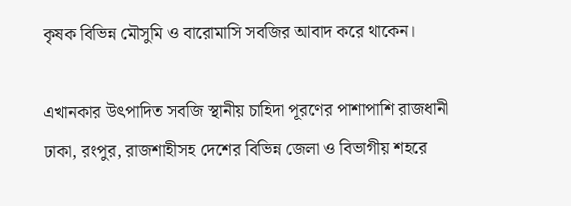কৃষক বিভিন্ন মৌসুমি ও বারোমাসি সবজির আবাদ করে থাকেন।

এখানকার উৎপাদিত সবজি স্থানীয় চাহিদা পূরণের পাশাপাশি রাজধানী ঢাকা, রংপুর, রাজশাহীসহ দেশের বিভিন্ন জেলা ও বিভাগীয় শহরে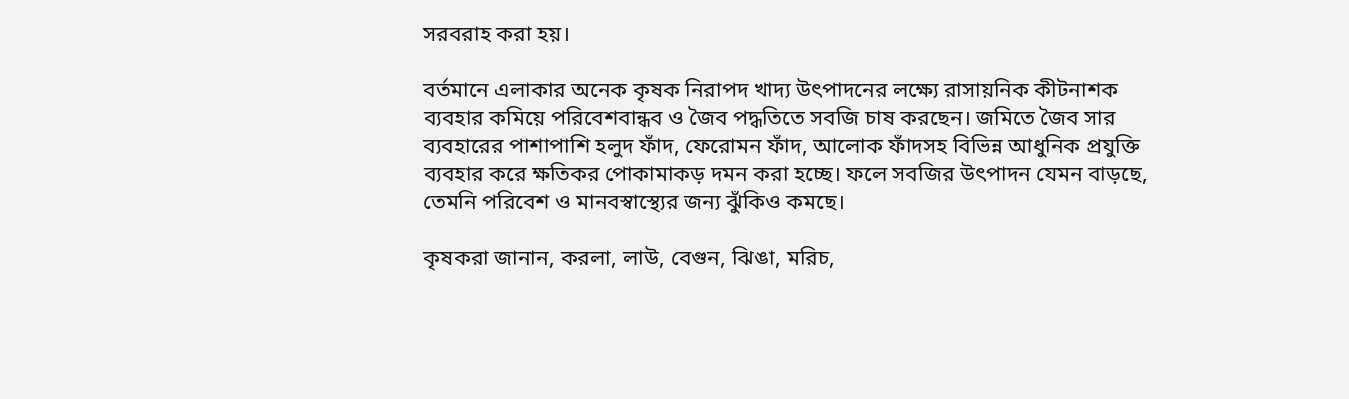সরবরাহ করা হয়।

বর্তমানে এলাকার অনেক কৃষক নিরাপদ খাদ্য উৎপাদনের লক্ষ্যে রাসায়নিক কীটনাশক ব্যবহার কমিয়ে পরিবেশবান্ধব ও জৈব পদ্ধতিতে সবজি চাষ করছেন। জমিতে জৈব সার ব্যবহারের পাশাপাশি হলুদ ফাঁদ, ফেরোমন ফাঁদ, আলোক ফাঁদসহ বিভিন্ন আধুনিক প্রযুক্তি ব্যবহার করে ক্ষতিকর পোকামাকড় দমন করা হচ্ছে। ফলে সবজির উৎপাদন যেমন বাড়ছে, তেমনি পরিবেশ ও মানবস্বাস্থ্যের জন্য ঝুঁকিও কমছে।

কৃষকরা জানান, করলা, লাউ, বেগুন, ঝিঙা, মরিচ,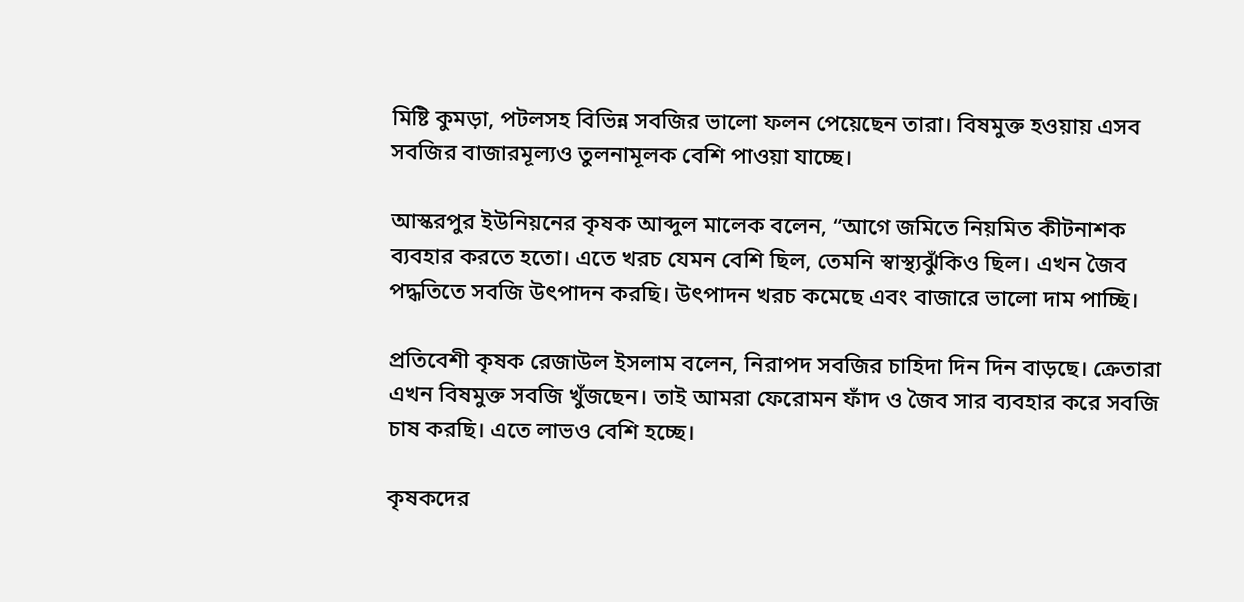মিষ্টি কুমড়া, পটলসহ বিভিন্ন সবজির ভালো ফলন পেয়েছেন তারা। বিষমুক্ত হওয়ায় এসব সবজির বাজারমূল্যও তুলনামূলক বেশি পাওয়া যাচ্ছে।

আস্করপুর ইউনিয়নের কৃষক আব্দুল মালেক বলেন, “আগে জমিতে নিয়মিত কীটনাশক ব্যবহার করতে হতো। এতে খরচ যেমন বেশি ছিল, তেমনি স্বাস্থ্যঝুঁকিও ছিল। এখন জৈব পদ্ধতিতে সবজি উৎপাদন করছি। উৎপাদন খরচ কমেছে এবং বাজারে ভালো দাম পাচ্ছি।

প্রতিবেশী কৃষক রেজাউল ইসলাম বলেন, নিরাপদ সবজির চাহিদা দিন দিন বাড়ছে। ক্রেতারা এখন বিষমুক্ত সবজি খুঁজছেন। তাই আমরা ফেরোমন ফাঁদ ও জৈব সার ব্যবহার করে সবজি চাষ করছি। এতে লাভও বেশি হচ্ছে।

কৃষকদের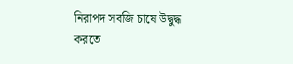নিরাপদ সবজি চাষে উদ্বুদ্ধ করতে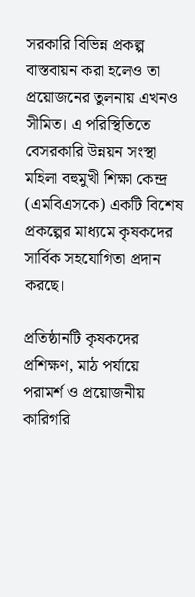সরকারি বিভিন্ন প্রকল্প বাস্তবায়ন করা হলেও তা প্রয়োজনের তুলনায় এখনও সীমিত। এ পরিস্থিতিতে বেসরকারি উন্নয়ন সংস্থা মহিলা বহুমুখী শিক্ষা কেন্দ্র (এমবিএসকে) একটি বিশেষ প্রকল্পের মাধ্যমে কৃষকদের সার্বিক সহযোগিতা প্রদান করছে।

প্রতিষ্ঠানটি কৃষকদের প্রশিক্ষণ, মাঠ পর্যায়ে পরামর্শ ও প্রয়োজনীয় কারিগরি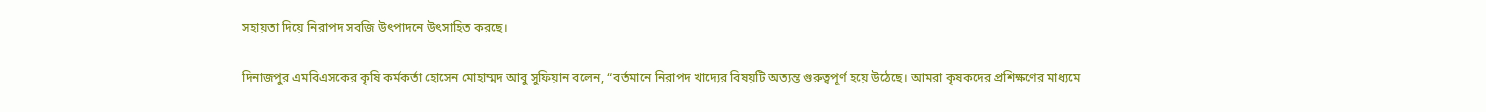সহায়তা দিয়ে নিরাপদ সবজি উৎপাদনে উৎসাহিত করছে।

দিনাজপুর এমবিএসকের কৃষি কর্মকর্তা হোসেন মোহাম্মদ আবু সুফিয়ান বলেন, “বর্তমানে নিরাপদ খাদ্যের বিষয়টি অত্যন্ত গুরুত্বপূর্ণ হয়ে উঠেছে। আমরা কৃষকদের প্রশিক্ষণের মাধ্যমে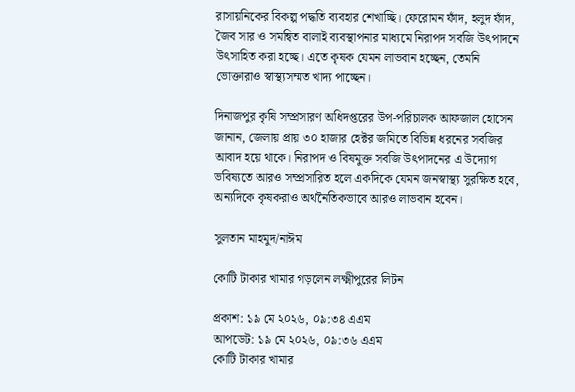রাসায়নিকের বিকল্প পদ্ধতি ব্যবহার শেখাচ্ছি। ফেরোমন ফাঁদ, হলুদ ফাঁদ, জৈব সার ও সমন্বিত বালাই ব্যবস্থাপনার মাধ্যমে নিরাপদ সবজি উৎপাদনে উৎসাহিত করা হচ্ছে। এতে কৃষক যেমন লাভবান হচ্ছেন, তেমনি ভোক্তারাও স্বাস্থ্যসম্মত খাদ্য পাচ্ছেন।

দিনাজপুর কৃষি সম্প্রসারণ অধিদপ্তরের উপ-পরিচালক আফজাল হোসেন জানান, জেলায় প্রায় ৩০ হাজার হেক্টর জমিতে বিভিন্ন ধরনের সবজির আবাদ হয়ে থাকে। নিরাপদ ও বিষমুক্ত সবজি উৎপাদনের এ উদ্যোগ ভবিষ্যতে আরও সম্প্রসারিত হলে একদিকে যেমন জনস্বাস্থ্য সুরক্ষিত হবে, অন্যদিকে কৃষকরাও অর্থনৈতিকভাবে আরও লাভবান হবেন।

সুলতান মাহমুদ/নাঈম

কোটি টাকার খামার গড়লেন লক্ষ্মীপুরের লিটন

প্রকাশ: ১৯ মে ২০২৬, ০৯:৩৪ এএম
আপডেট: ১৯ মে ২০২৬, ০৯:৩৬ এএম
কোটি টাকার খামার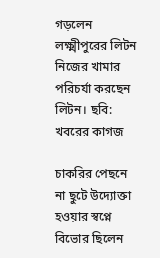গড়লেন লক্ষ্মীপুরের লিটন
নিজের খামার পরিচর্যা করছেন লিটন। ছবি: খবরের কাগজ

চাকরির পেছনে না ছুটে উদ্যোক্তা হওয়ার স্বপ্নে বিভোর ছিলেন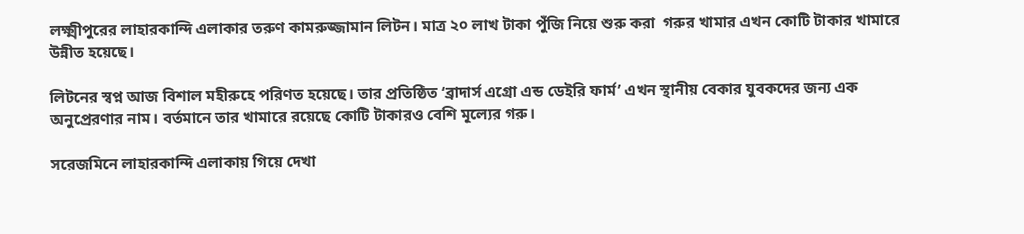লক্ষ্মীপুরের লাহারকান্দি এলাকার তরুণ কামরুজ্জামান লিটন। মাত্র ২০ লাখ টাকা পুঁজি নিয়ে শুরু করা  গরুর খামার এখন কোটি টাকার খামারে উন্নীত হয়েছে।

লিটনের স্বপ্ন আজ বিশাল মহীরুহে পরিণত হয়েছে। তার প্রতিষ্ঠিত ‘ব্রাদার্স এগ্রো এন্ড ডেইরি ফার্ম’ এখন স্থানীয় বেকার যুবকদের জন্য এক অনুপ্রেরণার নাম। বর্তমানে তার খামারে রয়েছে কোটি টাকারও বেশি মূল্যের গরু।

সরেজমিনে লাহারকান্দি এলাকায় গিয়ে দেখা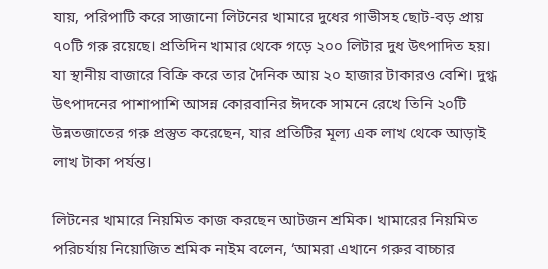যায়, পরিপাটি করে সাজানো লিটনের খামারে দুধের গাভীসহ ছোট-বড় প্রায় ৭০টি গরু রয়েছে। প্রতিদিন খামার থেকে গড়ে ২০০ লিটার দুধ উৎপাদিত হয়। যা স্থানীয় বাজারে বিক্রি করে তার দৈনিক আয় ২০ হাজার টাকারও বেশি। দুগ্ধ উৎপাদনের পাশাপাশি আসন্ন কোরবানির ঈদকে সামনে রেখে তিনি ২০টি উন্নতজাতের গরু প্রস্তুত করেছেন, যার প্রতিটির মূল্য এক লাখ থেকে আড়াই লাখ টাকা পর্যন্ত।

লিটনের খামারে নিয়মিত কাজ করছেন আটজন শ্রমিক। খামারের নিয়মিত পরিচর্যায় নিয়োজিত শ্রমিক নাইম বলেন, ‘আমরা এখানে গরুর বাচ্চার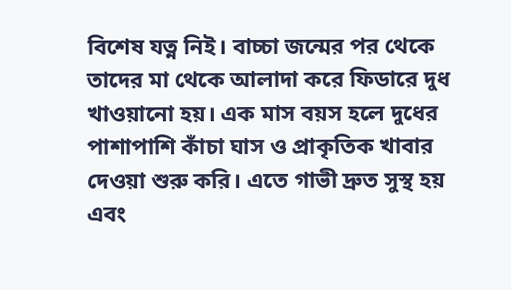বিশেষ যত্ন নিই। বাচ্চা জন্মের পর থেকে তাদের মা থেকে আলাদা করে ফিডারে দুধ খাওয়ানো হয়। এক মাস বয়স হলে দুধের পাশাপাশি কাঁচা ঘাস ও প্রাকৃতিক খাবার দেওয়া শুরু করি। এতে গাভী দ্রুত সুস্থ হয় এবং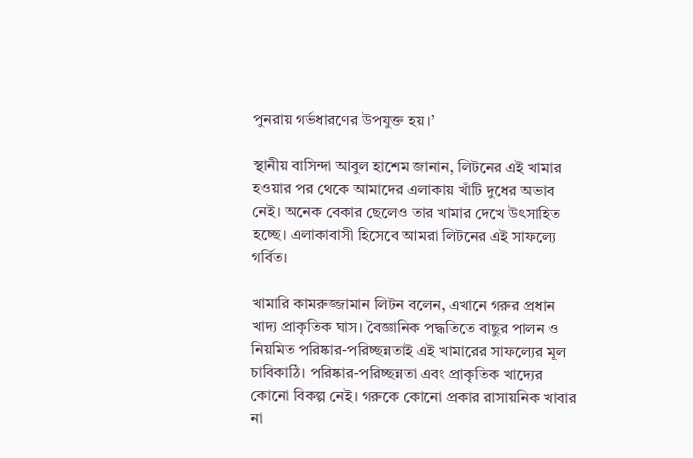পুনরায় গর্ভধারণের উপযুক্ত হয়।’

স্থানীয় বাসিন্দা আবুল হাশেম জানান, লিটনের এই খামার হওয়ার পর থেকে আমাদের এলাকায় খাঁটি দুধের অভাব নেই। অনেক বেকার ছেলেও তার খামার দেখে উৎসাহিত হচ্ছে। এলাকাবাসী হিসেবে আমরা লিটনের এই সাফল্যে গর্বিত।

খামারি কামরুজ্জামান লিটন বলেন, এখানে গরুর প্রধান খাদ্য প্রাকৃতিক ঘাস। বৈজ্ঞানিক পদ্ধতিতে বাছুর পালন ও নিয়মিত পরিষ্কার-পরিচ্ছন্নতাই এই খামারের সাফল্যের মূল চাবিকাঠি। পরিষ্কার-পরিচ্ছন্নতা এবং প্রাকৃতিক খাদ্যের কোনো বিকল্প নেই। গরুকে কোনো প্রকার রাসায়নিক খাবার না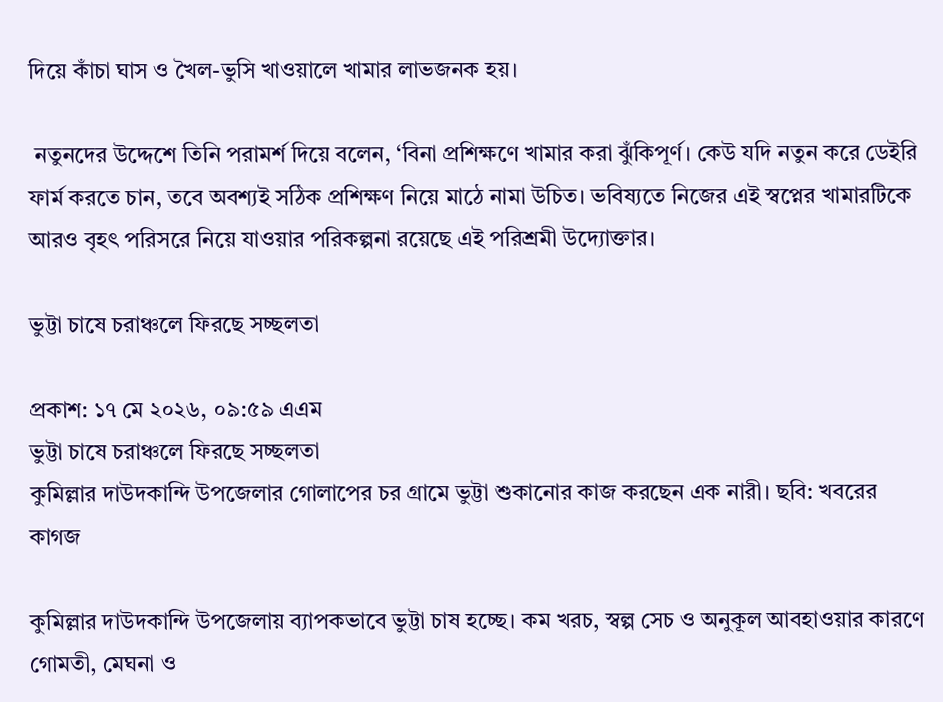দিয়ে কাঁচা ঘাস ও খৈল-ভুসি খাওয়ালে খামার লাভজনক হয়।

 নতুনদের উদ্দেশে তিনি পরামর্শ দিয়ে বলেন, ‘বিনা প্রশিক্ষণে খামার করা ঝুঁকিপূর্ণ। কেউ যদি নতুন করে ডেইরি ফার্ম করতে চান, তবে অবশ্যই সঠিক প্রশিক্ষণ নিয়ে মাঠে নামা উচিত। ভবিষ্যতে নিজের এই স্বপ্নের খামারটিকে আরও বৃহৎ পরিসরে নিয়ে যাওয়ার পরিকল্পনা রয়েছে এই পরিশ্রমী উদ্যোক্তার।

ভুট্টা চাষে চরাঞ্চলে ফিরছে সচ্ছলতা

প্রকাশ: ১৭ মে ২০২৬, ০৯:৫৯ এএম
ভুট্টা চাষে চরাঞ্চলে ফিরছে সচ্ছলতা
কুমিল্লার দাউদকান্দি উপজেলার গোলাপের চর গ্রামে ভুট্টা শুকানোর কাজ করছেন এক নারী। ছবি: খবরের কাগজ

কুমিল্লার দাউদকান্দি উপজেলায় ব্যাপকভাবে ভুট্টা চাষ হচ্ছে। কম খরচ, স্বল্প সেচ ও অনুকূল আবহাওয়ার কারণে গোমতী, মেঘনা ও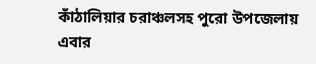কাঁঠালিয়ার চরাঞ্চলসহ পুরো উপজেলায় এবার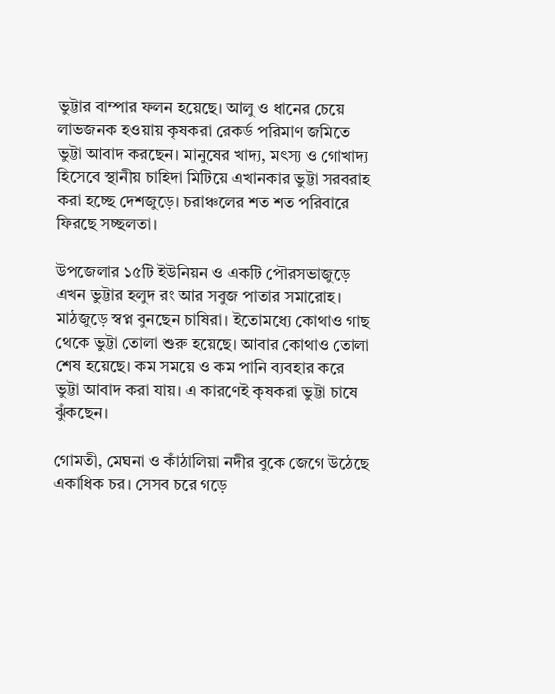ভুট্টার বাম্পার ফলন হয়েছে। আলু ও ধানের চেয়ে লাভজনক হওয়ায় কৃষকরা রেকর্ড পরিমাণ জমিতে ভুট্টা আবাদ করছেন। মানুষের খাদ্য, মৎস্য ও গোখাদ্য হিসেবে স্থানীয় চাহিদা মিটিয়ে এখানকার ভুট্টা সরবরাহ করা হচ্ছে দেশজুড়ে। চরাঞ্চলের শত শত পরিবারে ফিরছে সচ্ছলতা।

উপজেলার ১৫টি ইউনিয়ন ও একটি পৌরসভাজুড়ে এখন ভুট্টার হলুদ রং আর সবুজ পাতার সমারোহ। মাঠজুড়ে স্বপ্ন বুনছেন চাষিরা। ইতোমধ্যে কোথাও গাছ থেকে ভুট্টা তোলা শুরু হয়েছে। আবার কোথাও তোলা শেষ হয়েছে। কম সময়ে ও কম পানি ব্যবহার করে ভুট্টা আবাদ করা যায়। এ কারণেই কৃষকরা ভুট্টা চাষে ঝুঁকছেন।

গোমতী, মেঘনা ও কাঁঠালিয়া নদীর বুকে জেগে উঠেছে একাধিক চর। সেসব চরে গড়ে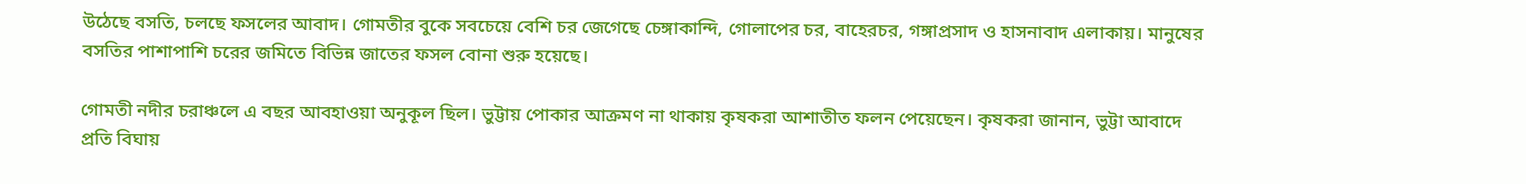উঠেছে বসতি, চলছে ফসলের আবাদ। গোমতীর বুকে সবচেয়ে বেশি চর জেগেছে চেঙ্গাকান্দি, গোলাপের চর, বাহেরচর, গঙ্গাপ্রসাদ ও হাসনাবাদ এলাকায়। মানুষের বসতির পাশাপাশি চরের জমিতে বিভিন্ন জাতের ফসল বোনা শুরু হয়েছে।

গোমতী নদীর চরাঞ্চলে এ বছর আবহাওয়া অনুকূল ছিল। ভুট্টায় পোকার আক্রমণ না থাকায় কৃষকরা আশাতীত ফলন পেয়েছেন। কৃষকরা জানান, ভুট্টা আবাদে প্রতি বিঘায়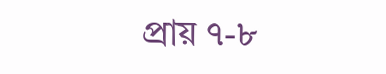প্রায় ৭-৮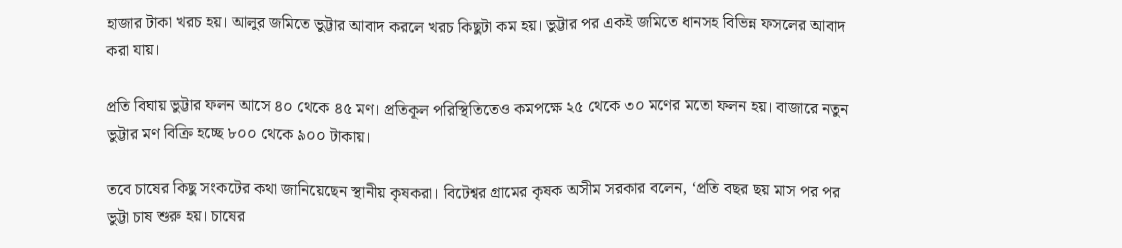হাজার টাকা খরচ হয়। আলুর জমিতে ভুট্টার আবাদ করলে খরচ কিছুটা কম হয়। ভুট্টার পর একই জমিতে ধানসহ বিভিন্ন ফসলের আবাদ করা যায়।

প্রতি বিঘায় ভুট্টার ফলন আসে ৪০ থেকে ৪৫ মণ। প্রতিকূল পরিস্থিতিতেও কমপক্ষে ২৫ থেকে ৩০ মণের মতো ফলন হয়। বাজারে নতুন ভুট্টার মণ বিক্রি হচ্ছে ৮০০ থেকে ৯০০ টাকায়।

তবে চাষের কিছু সংকটের কথা জানিয়েছেন স্থানীয় কৃষকরা। বিটেশ্বর গ্রামের কৃষক অসীম সরকার বলেন, ‘প্রতি বছর ছয় মাস পর পর ভুট্টা চাষ শুরু হয়। চাষের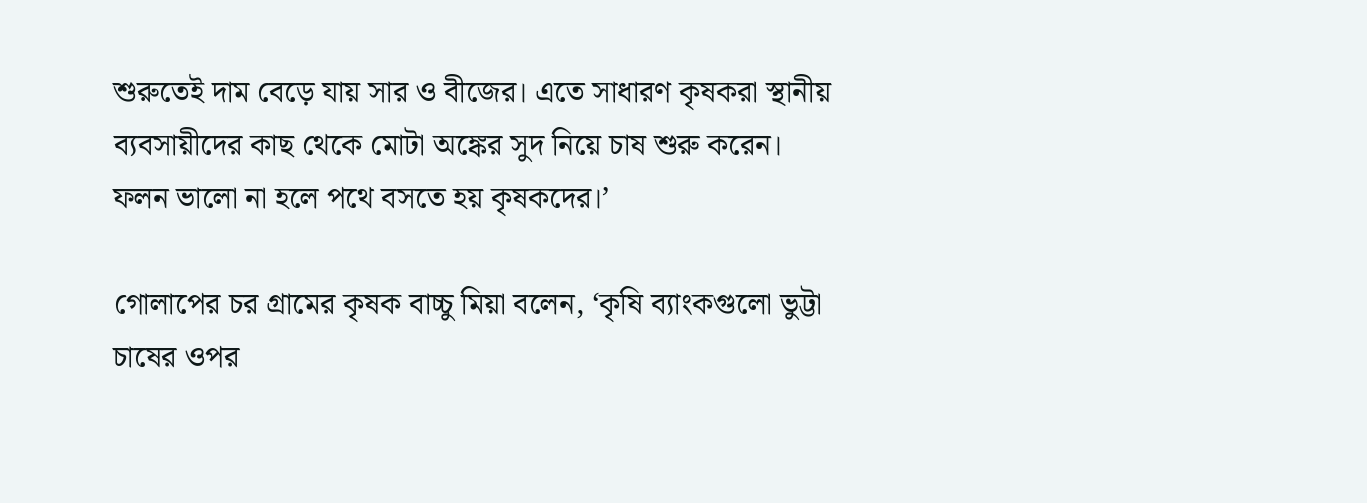শুরুতেই দাম বেড়ে যায় সার ও বীজের। এতে সাধারণ কৃষকরা স্থানীয় ব্যবসায়ীদের কাছ থেকে মোটা অঙ্কের সুদ নিয়ে চাষ শুরু করেন। ফলন ভালো না হলে পথে বসতে হয় কৃষকদের।’

গোলাপের চর গ্রামের কৃষক বাচ্চু মিয়া বলেন, ‘কৃষি ব্যাংকগুলো ভুট্টা চাষের ওপর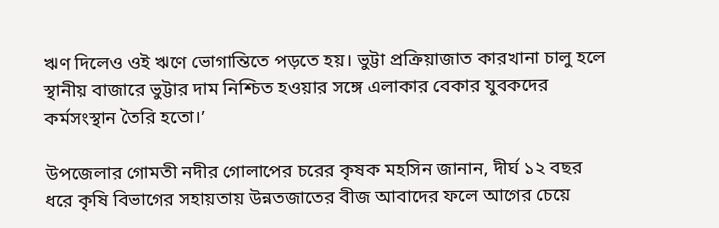ঋণ দিলেও ওই ঋণে ভোগান্তিতে পড়তে হয়। ভুট্টা প্রক্রিয়াজাত কারখানা চালু হলে স্থানীয় বাজারে ভুট্টার দাম নিশ্চিত হওয়ার সঙ্গে এলাকার বেকার যুবকদের কর্মসংস্থান তৈরি হতো।’

উপজেলার গোমতী নদীর গোলাপের চরের কৃষক মহসিন জানান, দীর্ঘ ১২ বছর ধরে কৃষি বিভাগের সহায়তায় উন্নতজাতের বীজ আবাদের ফলে আগের চেয়ে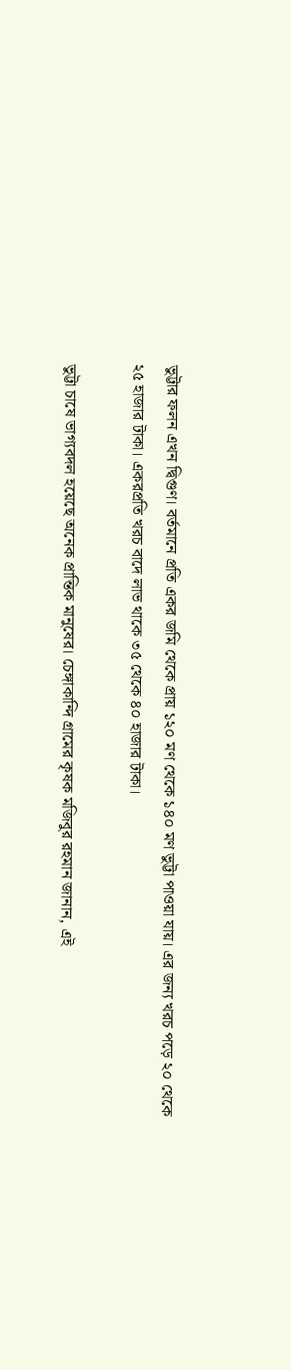ভুট্টার ফলন এখন দ্বিগুণ। বর্তমানে প্রতি একর জমি থেকে প্রায় ১২০ মণ থেকে ১৪০ মণ ভুট্টা পাওয়া যায়। এর জন্য খরচ পড়ে ২০ থেকে ২৫ হাজার টাকা। একরপ্রতি খরচ বাদে লাভ থাকে ৩৫ থেকে ৪০ হাজার টাকা।

ভুট্টা চাষে ভাগ্যবদল হয়েছে অনেক প্রান্তিক মানুষের। চেঙ্গাকান্দি গ্রামের কৃষক মজিবুর রহমান জানান, এই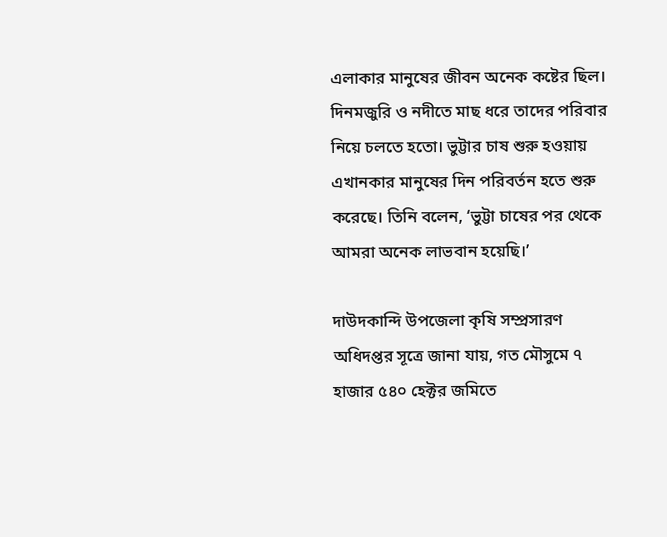এলাকার মানুষের জীবন অনেক কষ্টের ছিল। দিনমজুরি ও নদীতে মাছ ধরে তাদের পরিবার নিয়ে চলতে হতো। ভুট্টার চাষ শুরু হওয়ায় এখানকার মানুষের দিন পরিবর্তন হতে শুরু করেছে। তিনি বলেন, ‘ভুট্টা চাষের পর থেকে আমরা অনেক লাভবান হয়েছি।’

দাউদকান্দি উপজেলা কৃষি সম্প্রসারণ অধিদপ্তর সূত্রে জানা যায়, গত মৌসুমে ৭ হাজার ৫৪০ হেক্টর জমিতে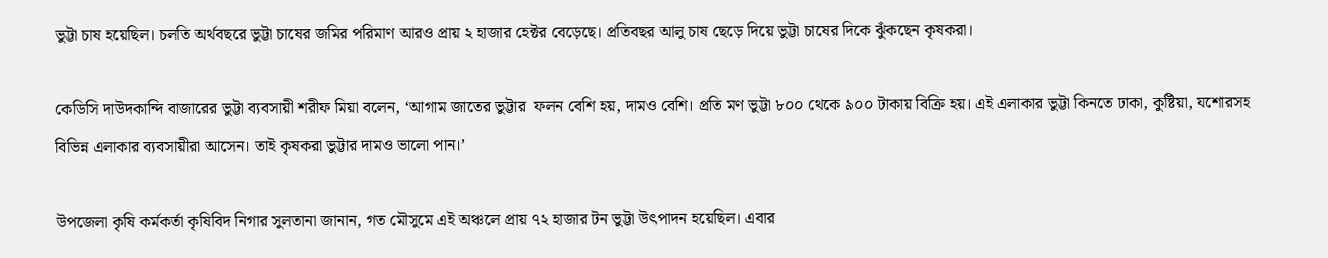ভুট্টা চাষ হয়েছিল। চলতি অর্থবছরে ভুট্টা চাষের জমির পরিমাণ আরও প্রায় ২ হাজার হেক্টর বেড়েছে। প্রতিবছর আলু চাষ ছেড়ে দিয়ে ভুট্টা চাষের দিকে ঝুঁকছেন কৃষকরা।

কেডিসি দাউদকান্দি বাজারের ভুট্টা ব্যবসায়ী শরীফ মিয়া বলেন, ‘আগাম জাতের ভুট্টার  ফলন বেশি হয়, দামও বেশি। প্রতি মণ ভুট্টা ৮০০ থেকে ৯০০ টাকায় বিক্রি হয়। এই এলাকার ভুট্টা কিনতে ঢাকা, কুষ্টিয়া, যশোরসহ বিভিন্ন এলাকার ব্যবসায়ীরা আসেন। তাই কৃষকরা ভুট্টার দামও ভালো পান।’

উপজেলা কৃষি কর্মকর্তা কৃষিবিদ নিগার সুলতানা জানান, গত মৌসুমে এই অঞ্চলে প্রায় ৭২ হাজার টন ভুট্টা উৎপাদন হয়েছিল। এবার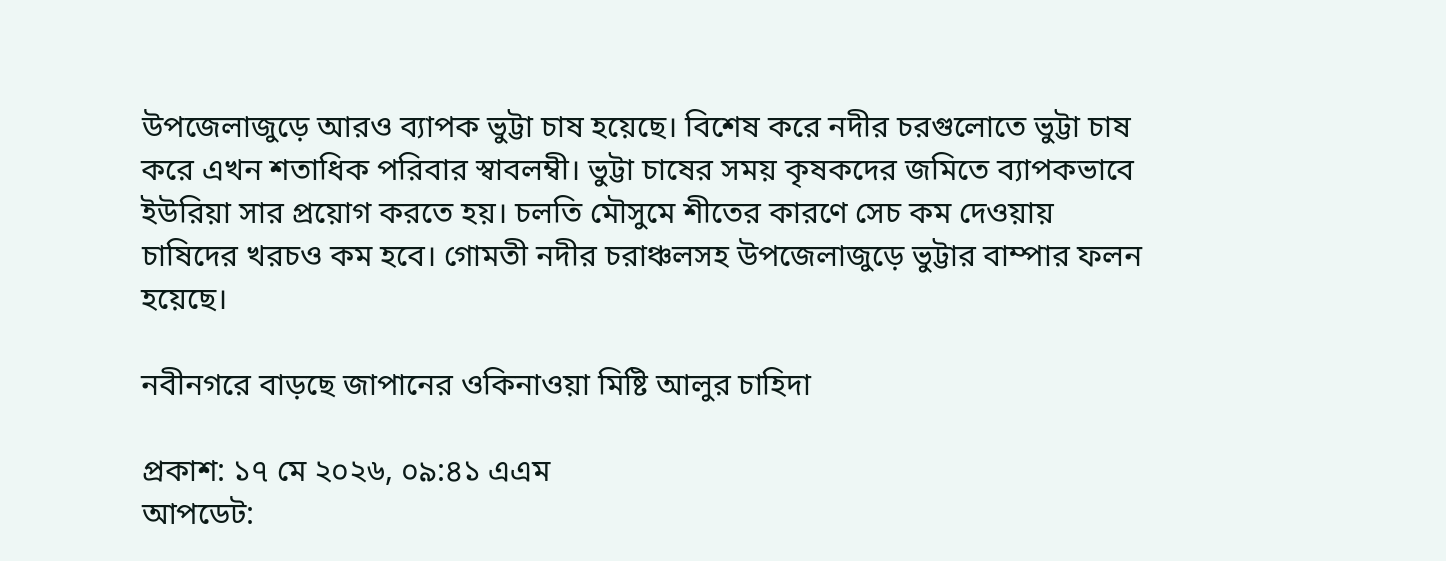উপজেলাজুড়ে আরও ব্যাপক ভুট্টা চাষ হয়েছে। বিশেষ করে নদীর চরগুলোতে ভুট্টা চাষ করে এখন শতাধিক পরিবার স্বাবলম্বী। ভুট্টা চাষের সময় কৃষকদের জমিতে ব্যাপকভাবে ইউরিয়া সার প্রয়োগ করতে হয়। চলতি মৌসুমে শীতের কারণে সেচ কম দেওয়ায় চাষিদের খরচও কম হবে। গোমতী নদীর চরাঞ্চলসহ উপজেলাজুড়ে ভুট্টার বাম্পার ফলন হয়েছে।

নবীনগরে বাড়ছে জাপানের ওকিনাওয়া মিষ্টি আলুর চাহিদা

প্রকাশ: ১৭ মে ২০২৬, ০৯:৪১ এএম
আপডেট: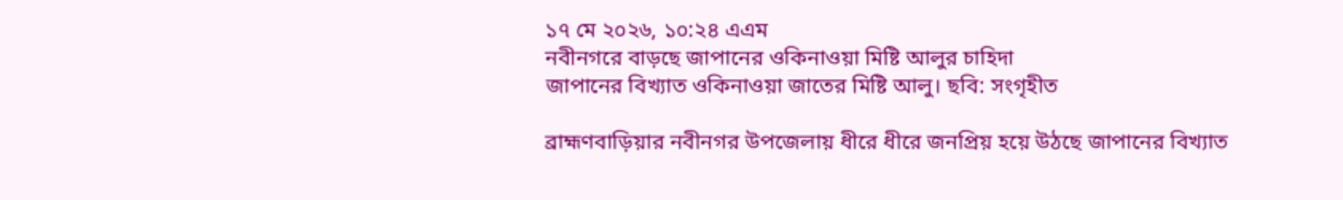১৭ মে ২০২৬, ১০:২৪ এএম
নবীনগরে বাড়ছে জাপানের ওকিনাওয়া মিষ্টি আলুর চাহিদা
জাপানের বিখ্যাত ওকিনাওয়া জাতের মিষ্টি আলু। ছবি: সংগৃহীত

ব্রাহ্মণবাড়িয়ার নবীনগর উপজেলায় ধীরে ধীরে জনপ্রিয় হয়ে উঠছে জাপানের বিখ্যাত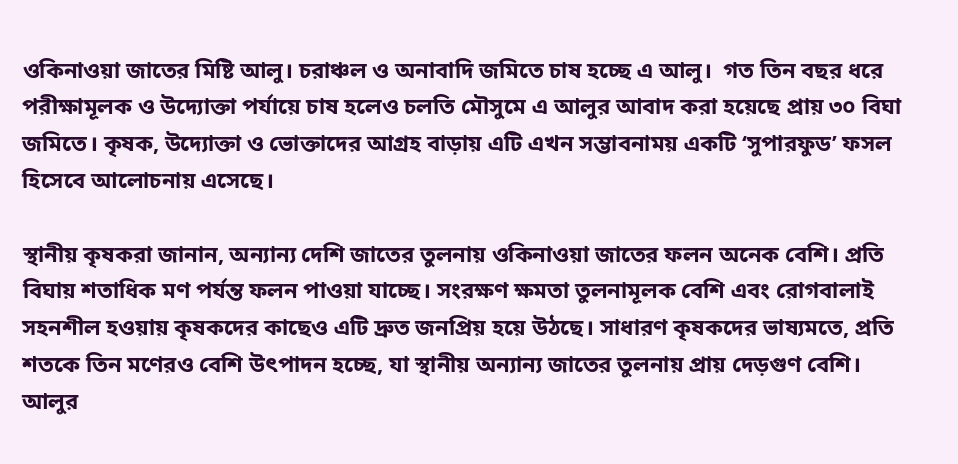ওকিনাওয়া জাতের মিষ্টি আলু। চরাঞ্চল ও অনাবাদি জমিতে চাষ হচ্ছে এ আলু।  গত তিন বছর ধরে পরীক্ষামূলক ও উদ্যোক্তা পর্যায়ে চাষ হলেও চলতি মৌসুমে এ আলুর আবাদ করা হয়েছে প্রায় ৩০ বিঘা জমিতে। কৃষক, উদ্যোক্তা ও ভোক্তাদের আগ্রহ বাড়ায় এটি এখন সম্ভাবনাময় একটি ‘সুপারফুড’ ফসল হিসেবে আলোচনায় এসেছে।

স্থানীয় কৃষকরা জানান, অন্যান্য দেশি জাতের তুলনায় ওকিনাওয়া জাতের ফলন অনেক বেশি। প্রতি বিঘায় শতাধিক মণ পর্যন্ত ফলন পাওয়া যাচ্ছে। সংরক্ষণ ক্ষমতা তুলনামূলক বেশি এবং রোগবালাই সহনশীল হওয়ায় কৃষকদের কাছেও এটি দ্রুত জনপ্রিয় হয়ে উঠছে। সাধারণ কৃষকদের ভাষ্যমতে, প্রতি শতকে তিন মণেরও বেশি উৎপাদন হচ্ছে, যা স্থানীয় অন্যান্য জাতের তুলনায় প্রায় দেড়গুণ বেশি। আলুর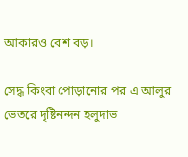আকারও বেশ বড়।

সেদ্ধ কিংবা পোড়ানোর পর এ আলুর ভেতরে দৃষ্টিনন্দন হলুদাভ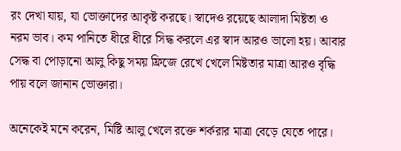রং দেখা যায়, যা ভোক্তাদের আকৃষ্ট করছে। স্বাদেও রয়েছে আলাদা মিষ্টতা ও নরম ভাব। কম পানিতে ধীরে ধীরে সিদ্ধ করলে এর স্বাদ আরও ভালো হয়। আবার সেদ্ধ বা পোড়ানো আলু কিছু সময় ফ্রিজে রেখে খেলে মিষ্টতার মাত্রা আরও বৃদ্ধি পায় বলে জানান ভোক্তারা।

অনেকেই মনে করেন, মিষ্টি আলু খেলে রক্তে শর্করার মাত্রা বেড়ে যেতে পারে।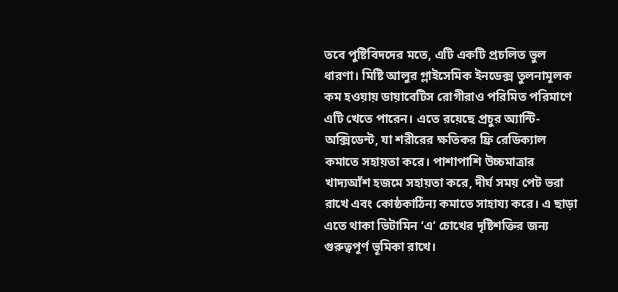তবে পুষ্টিবিদদের মতে, এটি একটি প্রচলিত ভুল ধারণা। মিষ্টি আলুর গ্লাইসেমিক ইনডেক্স তুলনামূলক কম হওয়ায় ডায়াবেটিস রোগীরাও পরিমিত পরিমাণে এটি খেতে পারেন। এতে রয়েছে প্রচুর অ্যান্টি-অক্সিডেন্ট, যা শরীরের ক্ষতিকর ফ্রি রেডিক্যাল কমাতে সহায়তা করে। পাশাপাশি উচ্চমাত্রার খাদ্যআঁশ হজমে সহায়তা করে, দীর্ঘ সময় পেট ভরা রাখে এবং কোষ্ঠকাঠিন্য কমাতে সাহায্য করে। এ ছাড়া এতে থাকা ভিটামিন ‘এ’ চোখের দৃষ্টিশক্তির জন্য গুরুত্বপূর্ণ ভূমিকা রাখে।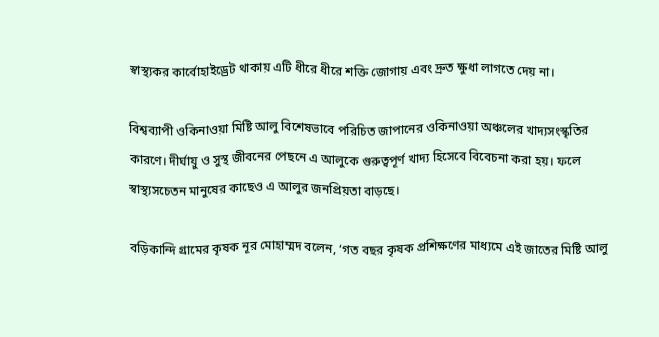স্বাস্থ্যকর কার্বোহাইড্রেট থাকায় এটি ধীরে ধীরে শক্তি জোগায় এবং দ্রুত ক্ষুধা লাগতে দেয় না।

বিশ্বব্যাপী ওকিনাওয়া মিষ্টি আলু বিশেষভাবে পরিচিত জাপানের ওকিনাওয়া অঞ্চলের খাদ্যসংস্কৃতির কারণে। দীর্ঘায়ু ও সুস্থ জীবনের পেছনে এ আলুকে গুরুত্বপূর্ণ খাদ্য হিসেবে বিবেচনা করা হয়। ফলে স্বাস্থ্যসচেতন মানুষের কাছেও এ আলুর জনপ্রিয়তা বাড়ছে।

বড়িকান্দি গ্রামের কৃষক নূর মোহাম্মদ বলেন, ‘গত বছর কৃষক প্রশিক্ষণের মাধ্যমে এই জাতের মিষ্টি আলু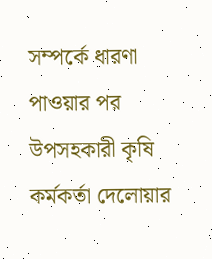সম্পর্কে ধারণা পাওয়ার পর উপসহকারী কৃষি কর্মকর্তা দেলোয়ার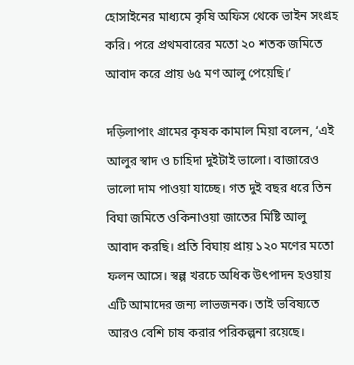হোসাইনের মাধ্যমে কৃষি অফিস থেকে ভাইন সংগ্রহ করি। পরে প্রথমবারের মতো ২০ শতক জমিতে আবাদ করে প্রায় ৬৫ মণ আলু পেয়েছি।’

দড়িলাপাং গ্রামের কৃষক কামাল মিয়া বলেন, ‘এই আলুর স্বাদ ও চাহিদা দুইটাই ভালো। বাজারেও ভালো দাম পাওয়া যাচ্ছে। গত দুই বছর ধরে তিন বিঘা জমিতে ওকিনাওয়া জাতের মিষ্টি আলু আবাদ করছি। প্রতি বিঘায় প্রায় ১২০ মণের মতো ফলন আসে। স্বল্প খরচে অধিক উৎপাদন হওয়ায় এটি আমাদের জন্য লাভজনক। তাই ভবিষ্যতে আরও বেশি চাষ করার পরিকল্পনা রয়েছে।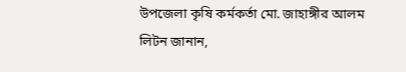উপজেলা কৃষি কর্মকর্তা মো. জাহাঙ্গীর আলম লিটন জানান,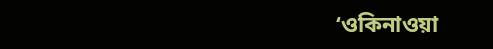‘ওকিনাওয়া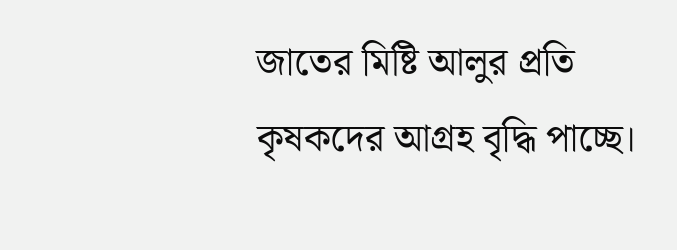জাতের মিষ্টি আলুর প্রতি কৃষকদের আগ্রহ বৃদ্ধি পাচ্ছে।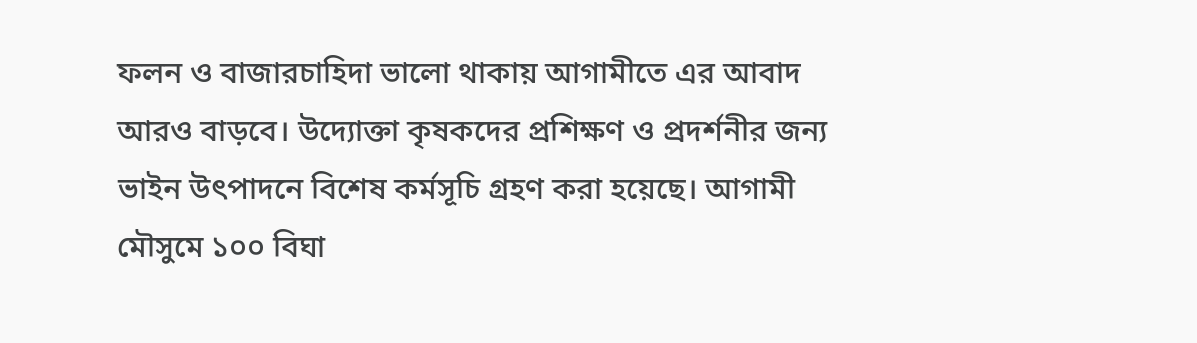ফলন ও বাজারচাহিদা ভালো থাকায় আগামীতে এর আবাদ আরও বাড়বে। উদ্যোক্তা কৃষকদের প্রশিক্ষণ ও প্রদর্শনীর জন্য ভাইন উৎপাদনে বিশেষ কর্মসূচি গ্রহণ করা হয়েছে। আগামী মৌসুমে ১০০ বিঘা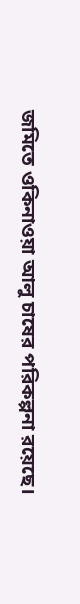জমিতে ওকিনাওয়া আলু চাষের পরিকল্পনা রয়েছে।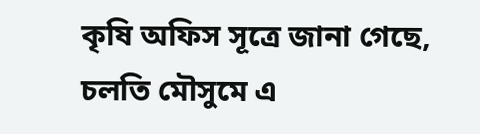কৃষি অফিস সূত্রে জানা গেছে, চলতি মৌসুমে এ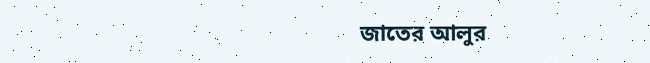জাতের আলুর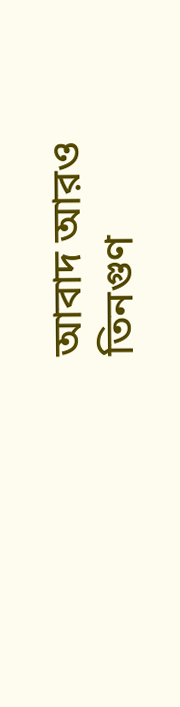আবাদ আরও তিনগুণ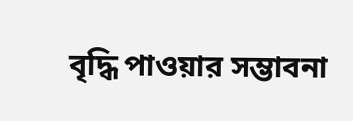বৃদ্ধি পাওয়ার সম্ভাবনা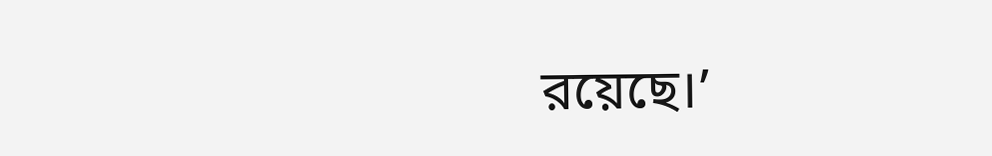রয়েছে।’